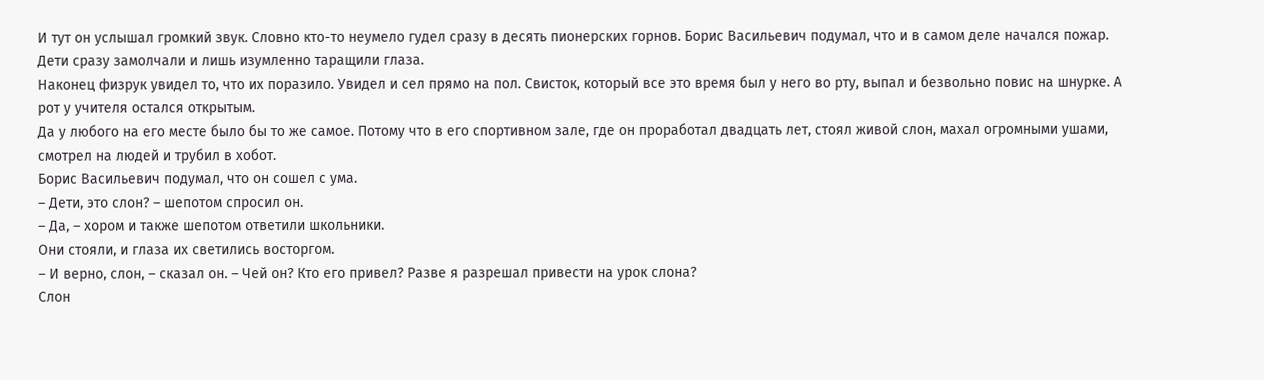И тут он услышал громкий звук. Словно кто-то неумело гудел сразу в десять пионерских горнов. Борис Васильевич подумал, что и в самом деле начался пожар.
Дети сразу замолчали и лишь изумленно таращили глаза.
Наконец физрук увидел то, что их поразило. Увидел и сел прямо на пол. Свисток, который все это время был у него во рту, выпал и безвольно повис на шнурке. А рот у учителя остался открытым.
Да у любого на его месте было бы то же самое. Потому что в его спортивном зале, где он проработал двадцать лет, стоял живой слон, махал огромными ушами, смотрел на людей и трубил в хобот.
Борис Васильевич подумал, что он сошел с ума.
– Дети, это слон? – шепотом спросил он.
– Да, – хором и также шепотом ответили школьники.
Они стояли, и глаза их светились восторгом.
– И верно, слон, – сказал он. – Чей он? Кто его привел? Разве я разрешал привести на урок слона?
Слон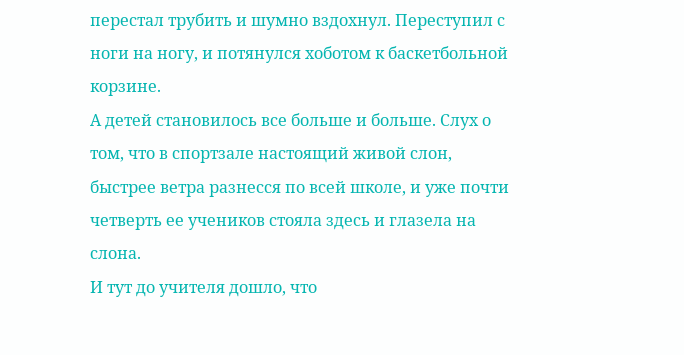перестал трубить и шумно вздохнул. Переступил с ноги на ногу, и потянулся хоботом к баскетбольной корзине.
А детей становилось все больше и больше. Слух о том, что в спортзале настоящий живой слон, быстрее ветра разнесся по всей школе, и уже почти четверть ее учеников стояла здесь и глазела на слона.
И тут до учителя дошло, что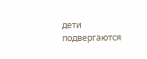дети подвергаются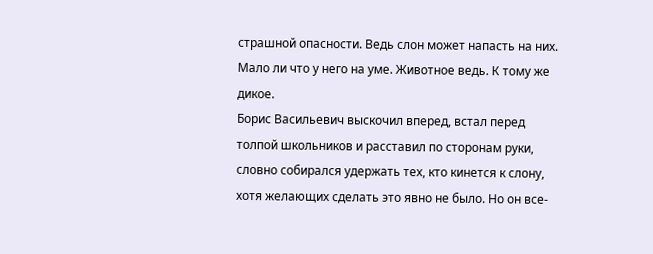страшной опасности. Ведь слон может напасть на них. Мало ли что у него на уме. Животное ведь. К тому же дикое.
Борис Васильевич выскочил вперед, встал перед толпой школьников и расставил по сторонам руки, словно собирался удержать тех, кто кинется к слону, хотя желающих сделать это явно не было. Но он все-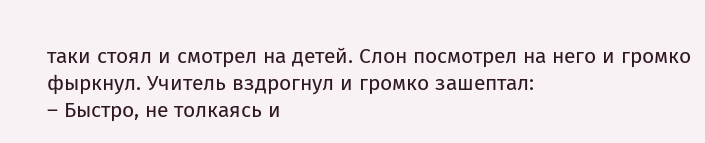таки стоял и смотрел на детей. Слон посмотрел на него и громко фыркнул. Учитель вздрогнул и громко зашептал:
– Быстро, не толкаясь и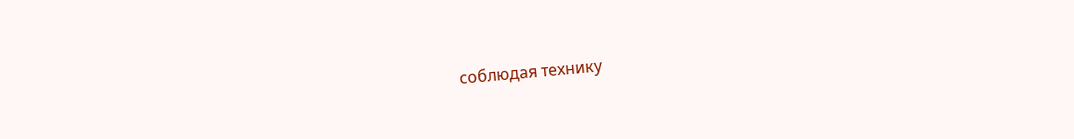соблюдая технику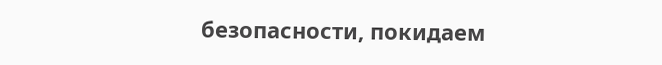безопасности, покидаем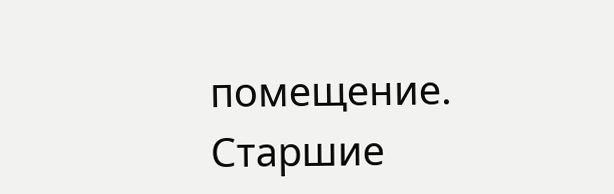помещение. Старшие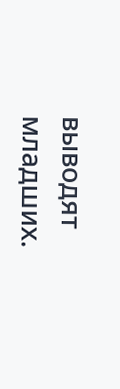выводят младших.